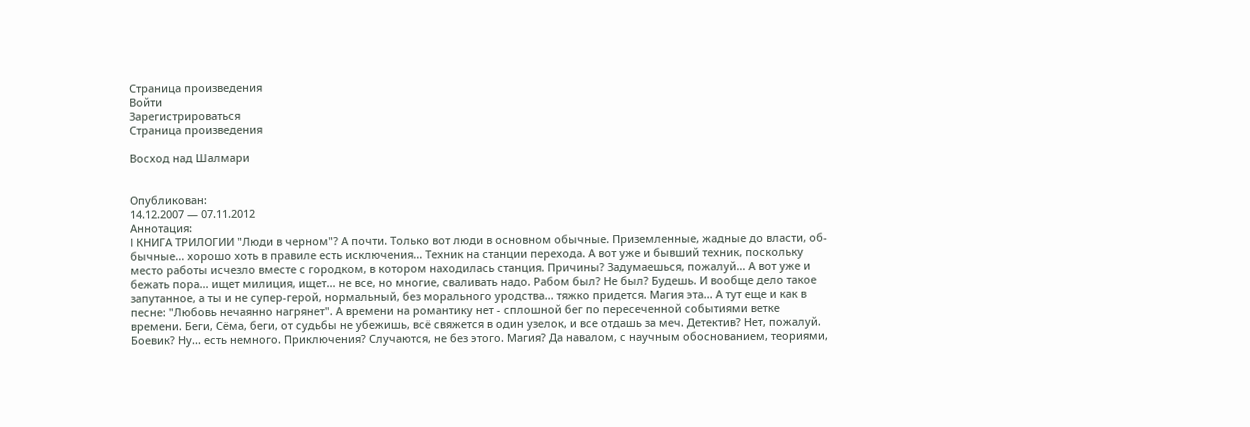Страница произведения
Войти
Зарегистрироваться
Страница произведения

Восход над Шалмари


Опубликован:
14.12.2007 — 07.11.2012
Аннотация:
I КНИГА ТРИЛОГИИ "Люди в черном"? А почти. Только вот люди в основном обычные. Приземленные, жадные до власти, об-бычные... хорошо хоть в правиле есть исключения... Техник на станции перехода. А вот уже и бывший техник, поскольку место работы исчезло вместе с городком, в котором находилась станция. Причины? Задумаешься, пожалуй... А вот уже и бежать пора... ищет милиция, ищет... не все, но многие, сваливать надо. Рабом был? Не был? Будешь. И вообще дело такое запутанное, а ты и не супер-герой, нормальный, без морального уродства... тяжко придется. Магия эта... А тут еще и как в песне: "Любовь нечаянно нагрянет". А времени на романтику нет - сплошной бег по пересеченной событиями ветке времени. Беги, Сёма, беги, от судьбы не убежишь, всё свяжется в один узелок, и все отдашь за меч. Детектив? Нет, пожалуй. Боевик? Ну... есть немного. Приключения? Случаются, не без этого. Магия? Да навалом, с научным обоснованием, теориями,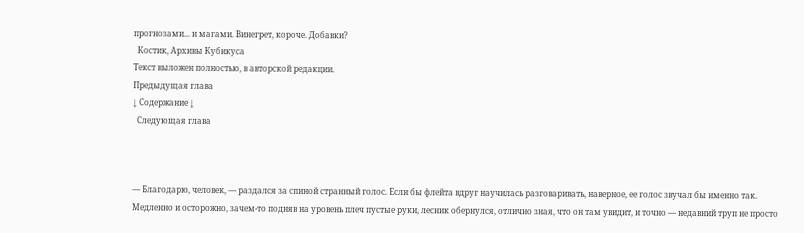прогнозами... и магами. Винегрет, короче. Добавки?
  Костик, Архивы Кубикуса
Текст выложен полностью, в авторской редакции.
Предыдущая глава
↓ Содержание ↓
  Следующая глава



— Благодарю, человек, — раздался за спиной странный голос. Если бы флейта вдруг научилась разговаривать, наверное, ее голос звучал бы именно так. Медленно и осторожно, зачем-то подняв на уровень плеч пустые руки, лесник обернулся, отлично зная, что он там увидит, и точно — недавний труп не просто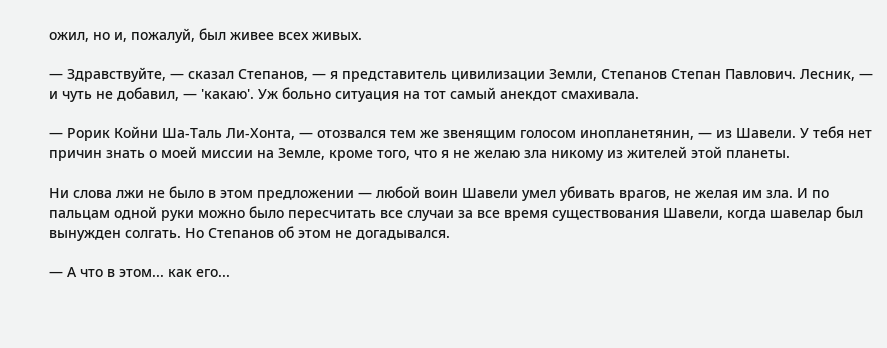ожил, но и, пожалуй, был живее всех живых.

— Здравствуйте, — сказал Степанов, — я представитель цивилизации Земли, Степанов Степан Павлович. Лесник, — и чуть не добавил, — 'какаю'. Уж больно ситуация на тот самый анекдот смахивала.

— Рорик Койни Ша-Таль Ли-Хонта, — отозвался тем же звенящим голосом инопланетянин, — из Шавели. У тебя нет причин знать о моей миссии на Земле, кроме того, что я не желаю зла никому из жителей этой планеты.

Ни слова лжи не было в этом предложении — любой воин Шавели умел убивать врагов, не желая им зла. И по пальцам одной руки можно было пересчитать все случаи за все время существования Шавели, когда шавелар был вынужден солгать. Но Степанов об этом не догадывался.

— А что в этом... как его...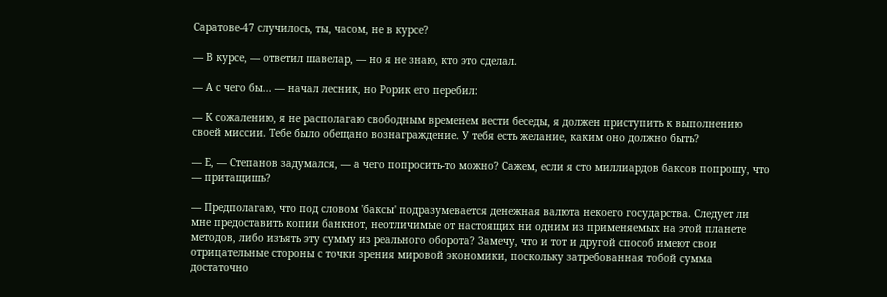Саратове-47 случилось, ты, часом, не в курсе?

— В курсе, — ответил шавелар, — но я не знаю, кто это сделал.

— А с чего бы... — начал лесник, но Рорик его перебил:

— К сожалению, я не располагаю свободным временем вести беседы, я должен приступить к выполнению своей миссии. Тебе было обещано вознаграждение. У тебя есть желание, каким оно должно быть?

— Е, — Степанов задумался, — а чего попросить-то можно? Сажем, если я сто миллиардов баксов попрошу, что — притащишь?

— Предполагаю, что под словом 'баксы' подразумевается денежная валюта некоего государства. Следует ли мне предоставить копии банкнот, неотличимые от настоящих ни одним из применяемых на этой планете методов, либо изъять эту сумму из реального оборота? Замечу, что и тот и другой способ имеют свои отрицательные стороны с точки зрения мировой экономики, поскольку затребованная тобой сумма достаточно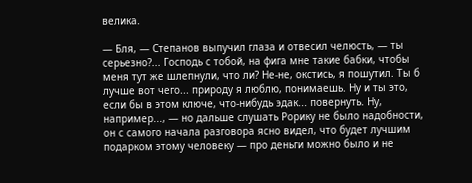велика.

— Бля, — Степанов выпучил глаза и отвесил челюсть, — ты серьезно?... Господь с тобой, на фига мне такие бабки, чтобы меня тут же шлепнули, что ли? Не-не, окстись, я пошутил. Ты б лучше вот чего... природу я люблю, понимаешь. Ну и ты это, если бы в этом ключе, что-нибудь эдак... повернуть. Ну, например..., — но дальше слушать Рорику не было надобности, он с самого начала разговора ясно видел, что будет лучшим подарком этому человеку — про деньги можно было и не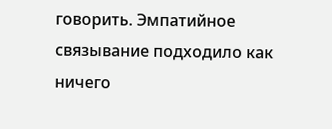говорить. Эмпатийное связывание подходило как ничего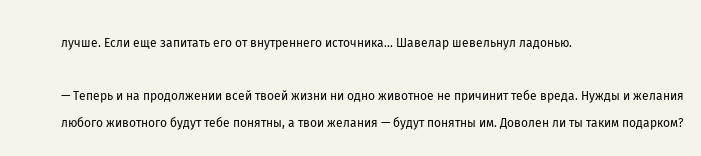лучше. Если еще запитать его от внутреннего источника... Шавелар шевельнул ладонью.

— Теперь и на продолжении всей твоей жизни ни одно животное не причинит тебе вреда. Нужды и желания любого животного будут тебе понятны, а твои желания — будут понятны им. Доволен ли ты таким подарком?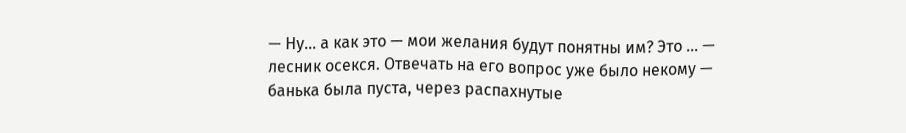— Ну... а как это — мои желания будут понятны им? Это ... — лесник осекся. Отвечать на его вопрос уже было некому — банька была пуста, через распахнутые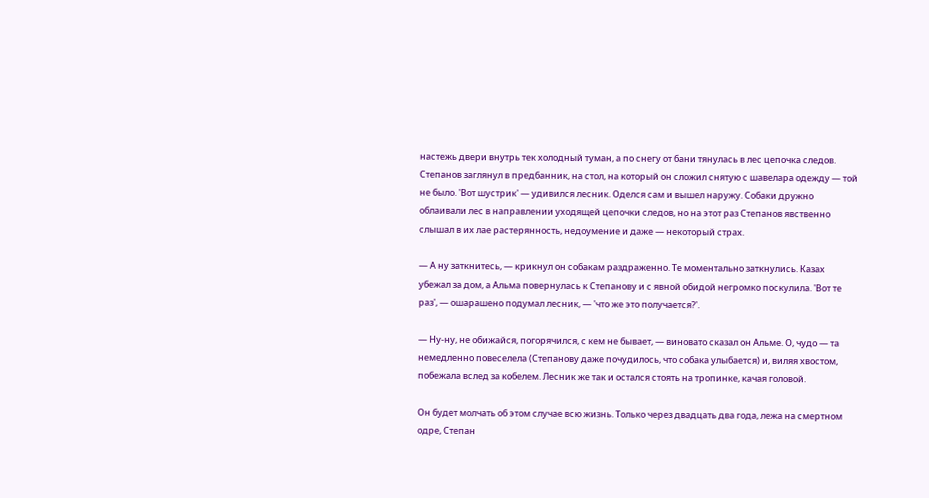настежь двери внутрь тек холодный туман, а по снегу от бани тянулась в лес цепочка следов. Степанов заглянул в предбанник, на стол, на который он сложил снятую с шавелара одежду — той не было. 'Вот шустрик' — удивился лесник. Оделся сам и вышел наружу. Собаки дружно облаивали лес в направлении уходящей цепочки следов, но на этот раз Степанов явственно слышал в их лае растерянность, недоумение и даже — некоторый страх.

— А ну заткнитесь, — крикнул он собакам раздраженно. Те моментально заткнулись. Казах убежал за дом, а Альма повернулась к Степанову и с явной обидой негромко поскулила. 'Вот те раз', — ошарашено подумал лесник, — 'что же это получается?'.

— Ну-ну, не обижайся, погорячился, с кем не бывает, — виновато сказал он Альме. О, чудо — та немедленно повеселела (Степанову даже почудилось, что собака улыбается) и, виляя хвостом, побежала вслед за кобелем. Лесник же так и остался стоять на тропинке, качая головой.

Он будет молчать об этом случае всю жизнь. Только через двадцать два года, лежа на смертном одре, Степан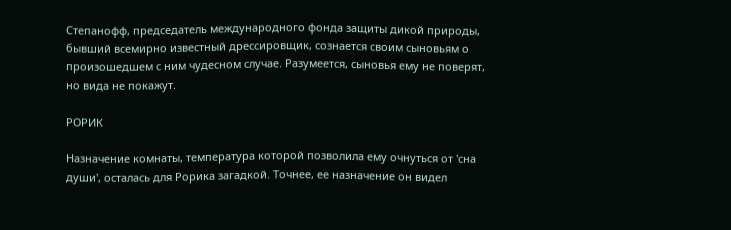Степанофф, председатель международного фонда защиты дикой природы, бывший всемирно известный дрессировщик, сознается своим сыновьям о произошедшем с ним чудесном случае. Разумеется, сыновья ему не поверят, но вида не покажут.

РОРИК

Назначение комнаты, температура которой позволила ему очнуться от 'сна души', осталась для Рорика загадкой. Точнее, ее назначение он видел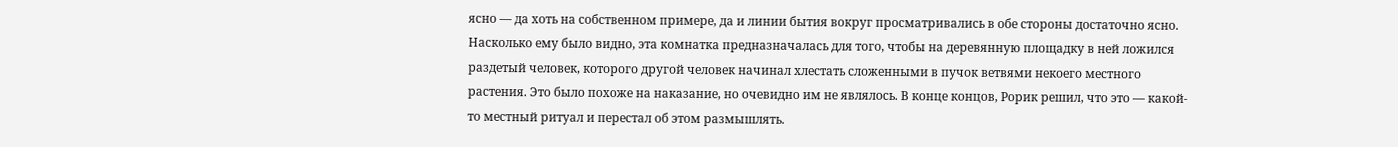ясно — да хоть на собственном примере, да и линии бытия вокруг просматривались в обе стороны достаточно ясно. Насколько ему было видно, эта комнатка предназначалась для того, чтобы на деревянную площадку в ней ложился раздетый человек, которого другой человек начинал хлестать сложенными в пучок ветвями некоего местного растения. Это было похоже на наказание, но очевидно им не являлось. В конце концов, Рорик решил, что это — какой-то местный ритуал и перестал об этом размышлять.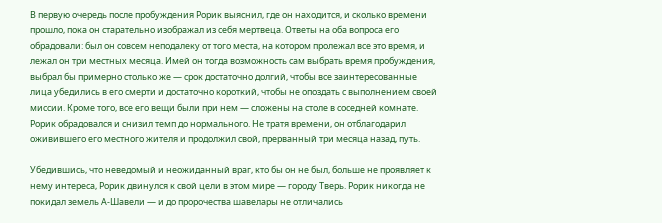В первую очередь после пробуждения Рорик выяснил, где он находится, и сколько времени прошло, пока он старательно изображал из себя мертвеца. Ответы на оба вопроса его обрадовали: был он совсем неподалеку от того места, на котором пролежал все это время, и лежал он три местных месяца. Имей он тогда возможность сам выбрать время пробуждения, выбрал бы примерно столько же — срок достаточно долгий, чтобы все заинтересованные лица убедились в его смерти и достаточно короткий, чтобы не опоздать с выполнением своей миссии. Кроме того, все его вещи были при нем — сложены на столе в соседней комнате. Рорик обрадовался и снизил темп до нормального. Не тратя времени, он отблагодарил оживившего его местного жителя и продолжил свой, прерванный три месяца назад, путь.

Убедившись, что неведомый и неожиданный враг, кто бы он не был, больше не проявляет к нему интереса, Рорик двинулся к свой цели в этом мире — городу Тверь. Рорик никогда не покидал земель А-Шавели — и до пророчества шавелары не отличались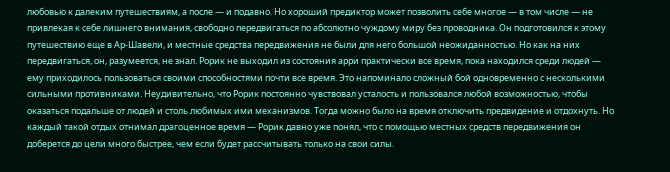любовью к далеким путешествиям, а после — и подавно. Но хороший предиктор может позволить себе многое — в том числе — не привлекая к себе лишнего внимания, свободно передвигаться по абсолютно чуждому миру без проводника. Он подготовился к этому путешествию еще в Ар-Шавели, и местные средства передвижения не были для него большой неожиданностью. Но как на них передвигаться, он, разумеется, не знал. Рорик не выходил из состояния арри практически все время, пока находился среди людей — ему приходилось пользоваться своими способностями почти все время. Это напоминало сложный бой одновременно с несколькими сильными противниками. Неудивительно, что Рорик постоянно чувствовал усталость и пользовался любой возможностью, чтобы оказаться подальше от людей и столь любимых ими механизмов. Тогда можно было на время отключить предвидение и отдохнуть. Но каждый такой отдых отнимал драгоценное время — Рорик давно уже понял, что с помощью местных средств передвижения он доберется до цели много быстрее, чем если будет рассчитывать только на свои силы.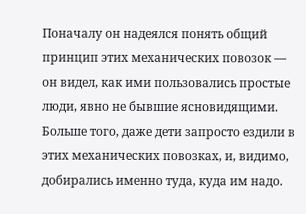Поначалу он надеялся понять общий принцип этих механических повозок — он видел, как ими пользовались простые люди, явно не бывшие ясновидящими. Больше того, даже дети запросто ездили в этих механических повозках, и, видимо, добирались именно туда, куда им надо.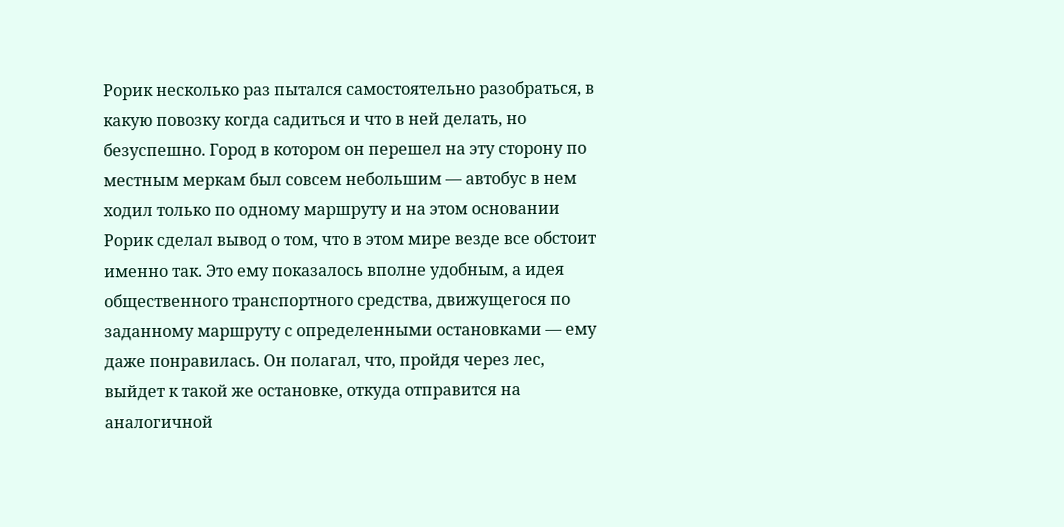Рорик несколько раз пытался самостоятельно разобраться, в какую повозку когда садиться и что в ней делать, но безуспешно. Город в котором он перешел на эту сторону по местным меркам был совсем небольшим — автобус в нем ходил только по одному маршруту и на этом основании Рорик сделал вывод о том, что в этом мире везде все обстоит именно так. Это ему показалось вполне удобным, а идея общественного транспортного средства, движущегося по заданному маршруту с определенными остановками — ему даже понравилась. Он полагал, что, пройдя через лес, выйдет к такой же остановке, откуда отправится на аналогичной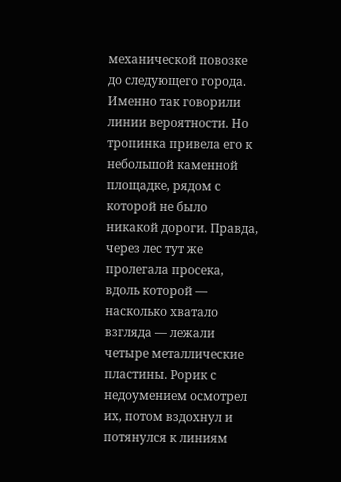механической повозке до следующего города. Именно так говорили линии вероятности. Но тропинка привела его к небольшой каменной площадке, рядом с которой не было никакой дороги. Правда, через лес тут же пролегала просека, вдоль которой — насколько хватало взгляда — лежали четыре металлические пластины. Рорик с недоумением осмотрел их, потом вздохнул и потянулся к линиям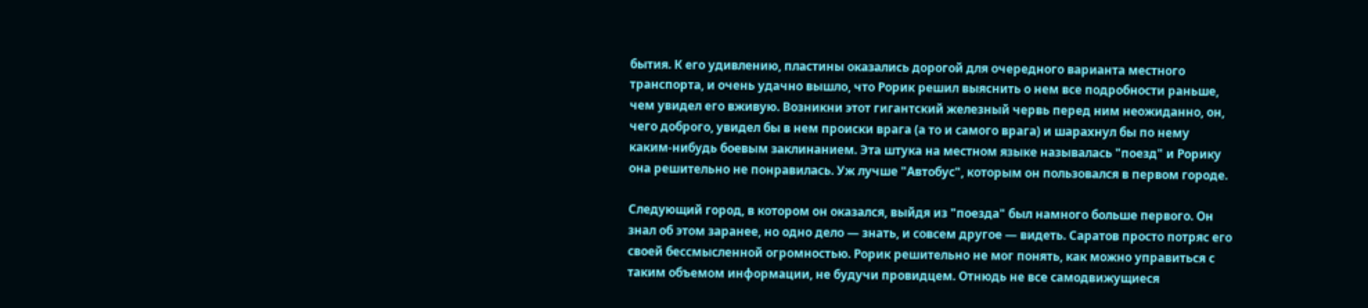бытия. К его удивлению, пластины оказались дорогой для очередного варианта местного транспорта, и очень удачно вышло, что Рорик решил выяснить о нем все подробности раньше, чем увидел его вживую. Возникни этот гигантский железный червь перед ним неожиданно, он, чего доброго, увидел бы в нем происки врага (а то и самого врага) и шарахнул бы по нему каким-нибудь боевым заклинанием. Эта штука на местном языке называлась "поезд" и Рорику она решительно не понравилась. Уж лучше "Автобус", которым он пользовался в первом городе.

Следующий город, в котором он оказался, выйдя из "поезда" был намного больше первого. Он знал об этом заранее, но одно дело — знать, и совсем другое — видеть. Саратов просто потряс его своей бессмысленной огромностью. Рорик решительно не мог понять, как можно управиться с таким объемом информации, не будучи провидцем. Отнюдь не все самодвижущиеся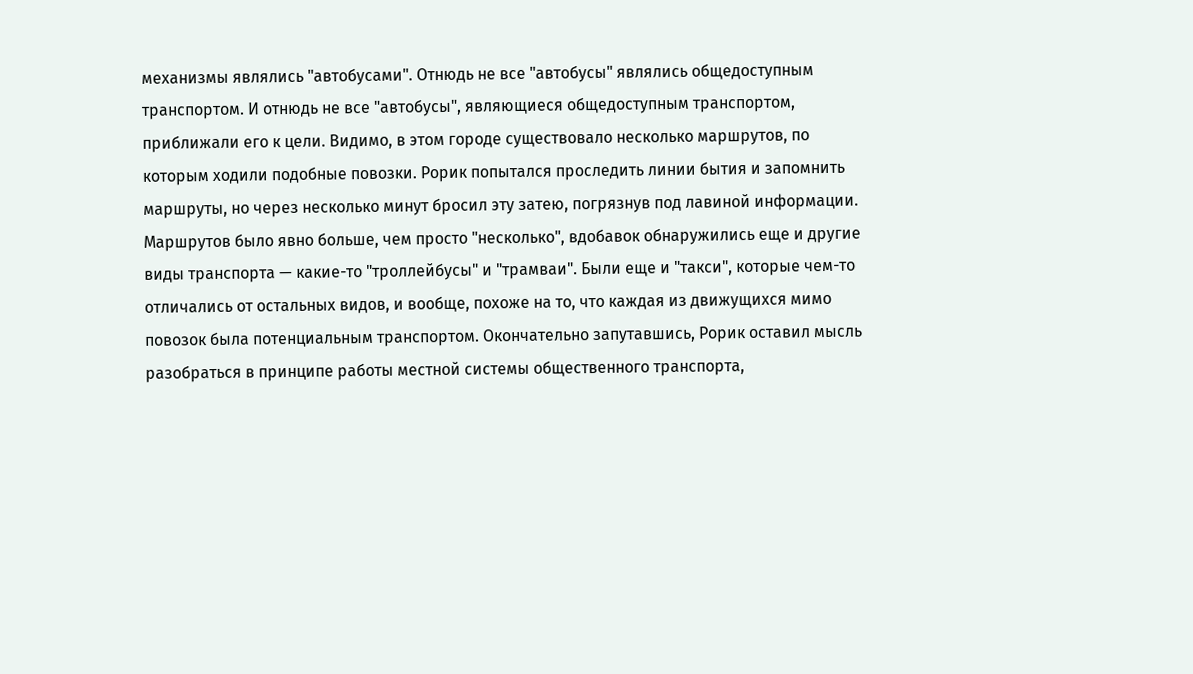механизмы являлись "автобусами". Отнюдь не все "автобусы" являлись общедоступным транспортом. И отнюдь не все "автобусы", являющиеся общедоступным транспортом, приближали его к цели. Видимо, в этом городе существовало несколько маршрутов, по которым ходили подобные повозки. Рорик попытался проследить линии бытия и запомнить маршруты, но через несколько минут бросил эту затею, погрязнув под лавиной информации. Маршрутов было явно больше, чем просто "несколько", вдобавок обнаружились еще и другие виды транспорта — какие-то "троллейбусы" и "трамваи". Были еще и "такси", которые чем-то отличались от остальных видов, и вообще, похоже на то, что каждая из движущихся мимо повозок была потенциальным транспортом. Окончательно запутавшись, Рорик оставил мысль разобраться в принципе работы местной системы общественного транспорта,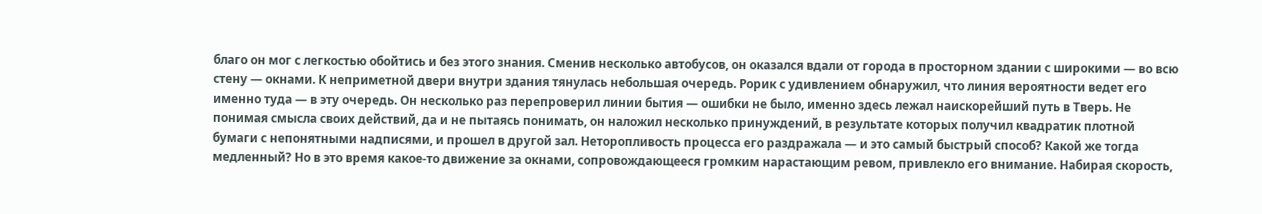благо он мог с легкостью обойтись и без этого знания. Сменив несколько автобусов, он оказался вдали от города в просторном здании с широкими — во всю стену — окнами. К неприметной двери внутри здания тянулась небольшая очередь. Рорик с удивлением обнаружил, что линия вероятности ведет его именно туда — в эту очередь. Он несколько раз перепроверил линии бытия — ошибки не было, именно здесь лежал наискорейший путь в Тверь. Не понимая смысла своих действий, да и не пытаясь понимать, он наложил несколько принуждений, в результате которых получил квадратик плотной бумаги с непонятными надписями, и прошел в другой зал. Неторопливость процесса его раздражала — и это самый быстрый способ? Какой же тогда медленный? Но в это время какое-то движение за окнами, сопровождающееся громким нарастающим ревом, привлекло его внимание. Набирая скорость,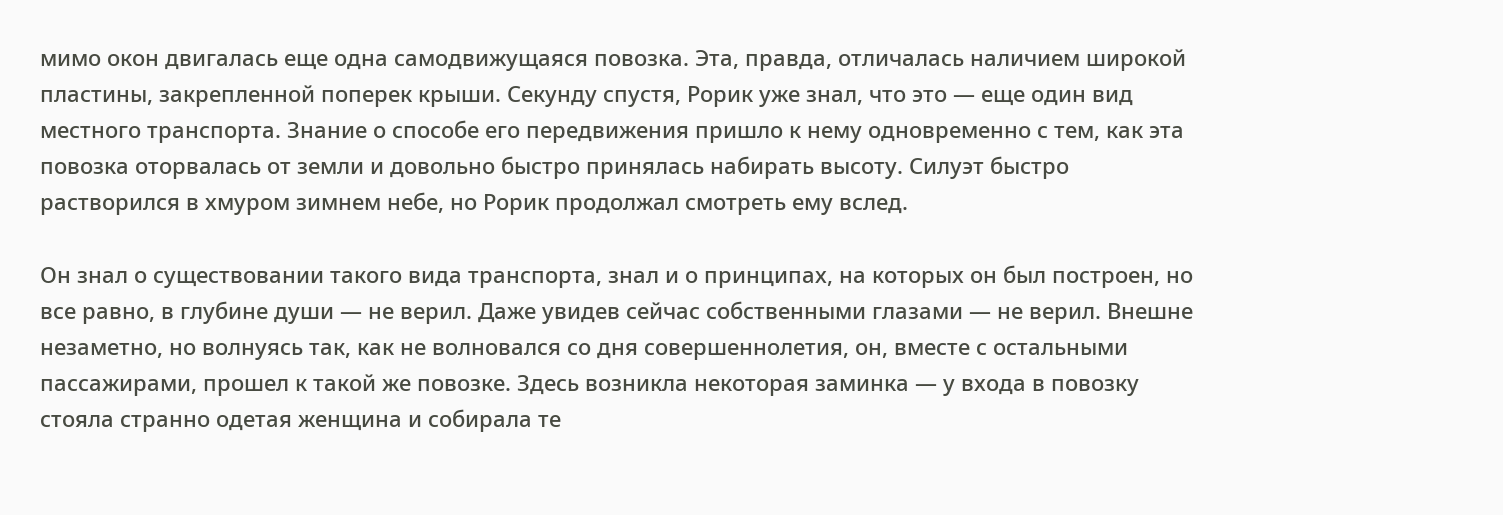мимо окон двигалась еще одна самодвижущаяся повозка. Эта, правда, отличалась наличием широкой пластины, закрепленной поперек крыши. Секунду спустя, Рорик уже знал, что это — еще один вид местного транспорта. Знание о способе его передвижения пришло к нему одновременно с тем, как эта повозка оторвалась от земли и довольно быстро принялась набирать высоту. Силуэт быстро растворился в хмуром зимнем небе, но Рорик продолжал смотреть ему вслед.

Он знал о существовании такого вида транспорта, знал и о принципах, на которых он был построен, но все равно, в глубине души — не верил. Даже увидев сейчас собственными глазами — не верил. Внешне незаметно, но волнуясь так, как не волновался со дня совершеннолетия, он, вместе с остальными пассажирами, прошел к такой же повозке. Здесь возникла некоторая заминка — у входа в повозку стояла странно одетая женщина и собирала те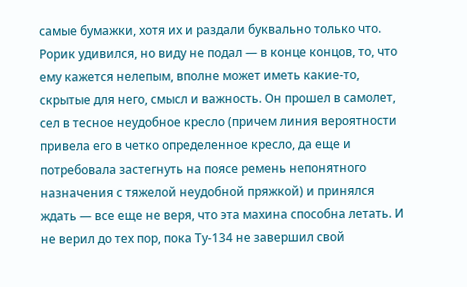самые бумажки, хотя их и раздали буквально только что. Рорик удивился, но виду не подал — в конце концов, то, что ему кажется нелепым, вполне может иметь какие-то, скрытые для него, смысл и важность. Он прошел в самолет, сел в тесное неудобное кресло (причем линия вероятности привела его в четко определенное кресло, да еще и потребовала застегнуть на поясе ремень непонятного назначения с тяжелой неудобной пряжкой) и принялся ждать — все еще не веря, что эта махина способна летать. И не верил до тех пор, пока Ту-134 не завершил свой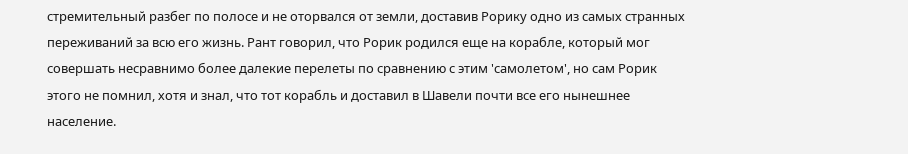стремительный разбег по полосе и не оторвался от земли, доставив Рорику одно из самых странных переживаний за всю его жизнь. Рант говорил, что Рорик родился еще на корабле, который мог совершать несравнимо более далекие перелеты по сравнению с этим 'самолетом', но сам Рорик этого не помнил, хотя и знал, что тот корабль и доставил в Шавели почти все его нынешнее население.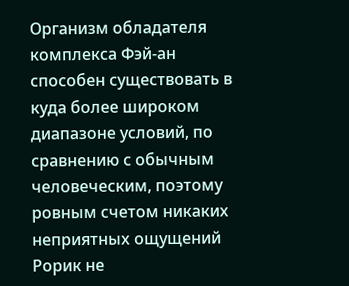Организм обладателя комплекса Фэй-ан способен существовать в куда более широком диапазоне условий, по сравнению с обычным человеческим, поэтому ровным счетом никаких неприятных ощущений Рорик не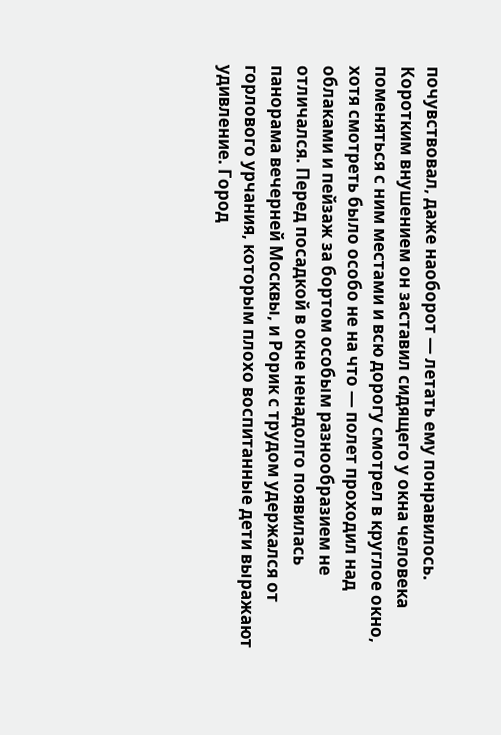почувствовал, даже наоборот — летать ему понравилось. Коротким внушением он заставил сидящего у окна человека поменяться с ним местами и всю дорогу смотрел в круглое окно, хотя смотреть было особо не на что — полет проходил над облаками и пейзаж за бортом особым разнообразием не отличался. Перед посадкой в окне ненадолго появилась панорама вечерней Москвы, и Рорик с трудом удержался от горлового урчания, которым плохо воспитанные дети выражают удивление. Город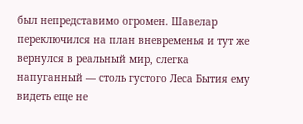был непредставимо огромен. Шавелар переключился на план вневременья и тут же вернулся в реальный мир, слегка напуганный — столь густого Леса Бытия ему видеть еще не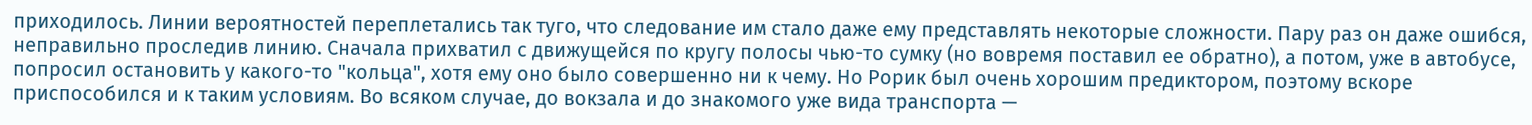приходилось. Линии вероятностей переплетались так туго, что следование им стало даже ему представлять некоторые сложности. Пару раз он даже ошибся, неправильно проследив линию. Сначала прихватил с движущейся по кругу полосы чью-то сумку (но вовремя поставил ее обратно), а потом, уже в автобусе, попросил остановить у какого-то "кольца", хотя ему оно было совершенно ни к чему. Но Рорик был очень хорошим предиктором, поэтому вскоре приспособился и к таким условиям. Во всяком случае, до вокзала и до знакомого уже вида транспорта —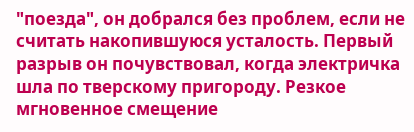"поезда", он добрался без проблем, если не считать накопившуюся усталость. Первый разрыв он почувствовал, когда электричка шла по тверскому пригороду. Резкое мгновенное смещение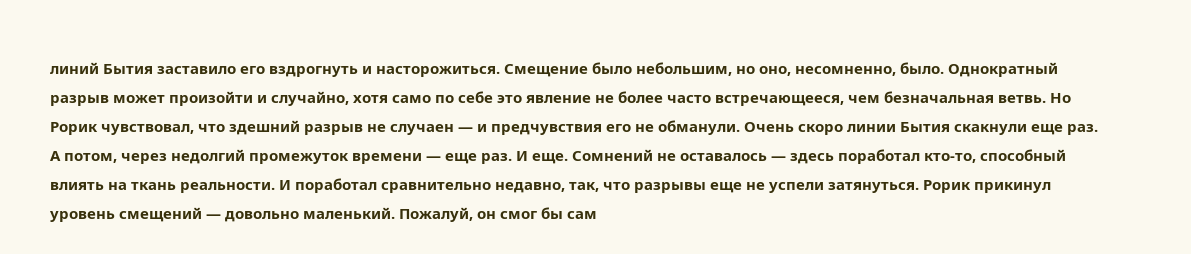линий Бытия заставило его вздрогнуть и насторожиться. Смещение было небольшим, но оно, несомненно, было. Однократный разрыв может произойти и случайно, хотя само по себе это явление не более часто встречающееся, чем безначальная ветвь. Но Рорик чувствовал, что здешний разрыв не случаен — и предчувствия его не обманули. Очень скоро линии Бытия скакнули еще раз. А потом, через недолгий промежуток времени — еще раз. И еще. Сомнений не оставалось — здесь поработал кто-то, способный влиять на ткань реальности. И поработал сравнительно недавно, так, что разрывы еще не успели затянуться. Рорик прикинул уровень смещений — довольно маленький. Пожалуй, он смог бы сам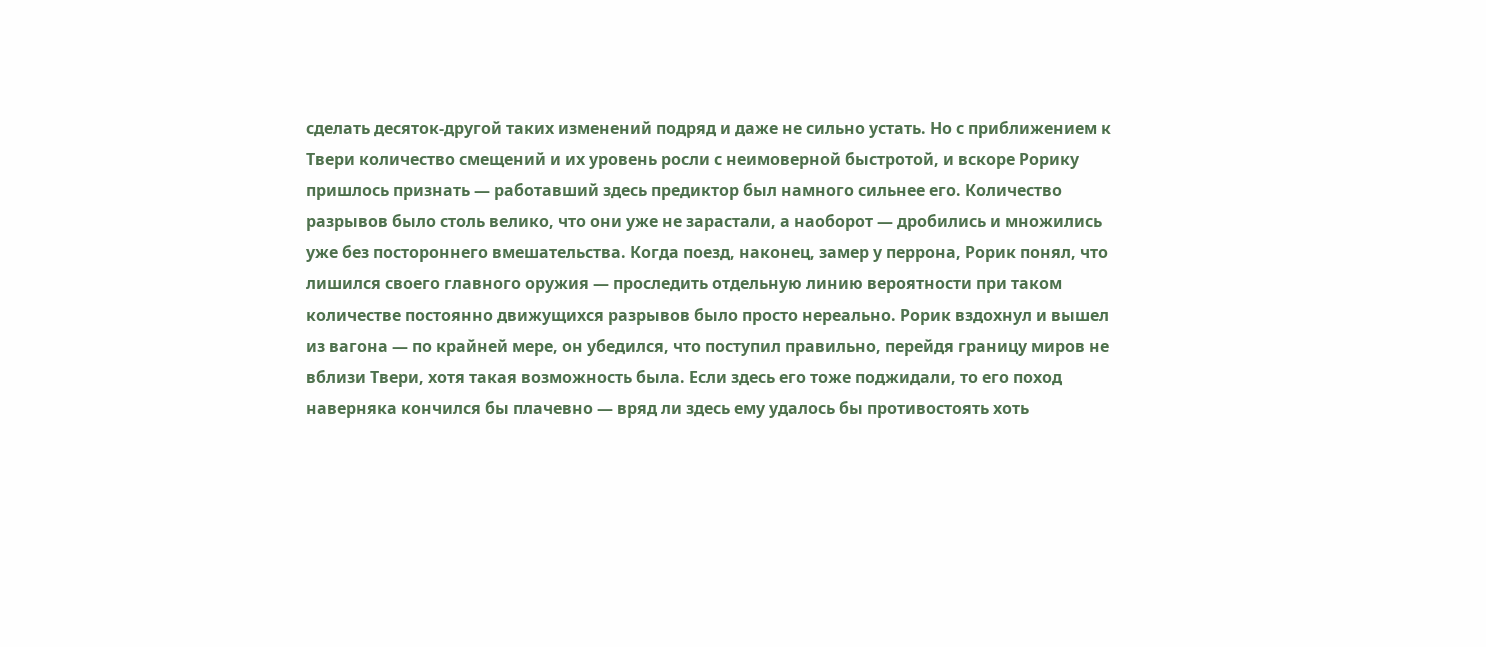сделать десяток-другой таких изменений подряд и даже не сильно устать. Но с приближением к Твери количество смещений и их уровень росли с неимоверной быстротой, и вскоре Рорику пришлось признать — работавший здесь предиктор был намного сильнее его. Количество разрывов было столь велико, что они уже не зарастали, а наоборот — дробились и множились уже без постороннего вмешательства. Когда поезд, наконец, замер у перрона, Рорик понял, что лишился своего главного оружия — проследить отдельную линию вероятности при таком количестве постоянно движущихся разрывов было просто нереально. Рорик вздохнул и вышел из вагона — по крайней мере, он убедился, что поступил правильно, перейдя границу миров не вблизи Твери, хотя такая возможность была. Если здесь его тоже поджидали, то его поход наверняка кончился бы плачевно — вряд ли здесь ему удалось бы противостоять хоть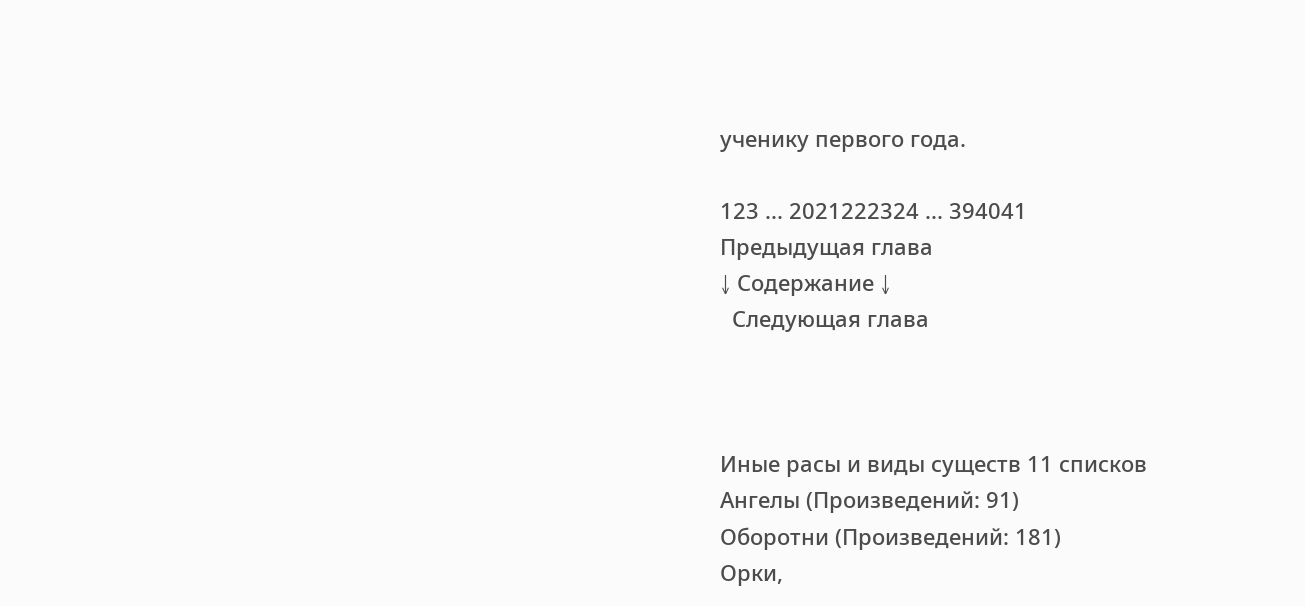ученику первого года.

123 ... 2021222324 ... 394041
Предыдущая глава
↓ Содержание ↓
  Следующая глава



Иные расы и виды существ 11 списков
Ангелы (Произведений: 91)
Оборотни (Произведений: 181)
Орки,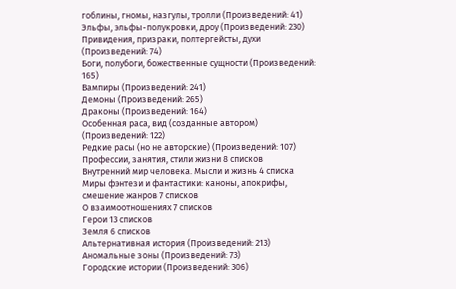гоблины, гномы, назгулы, тролли (Произведений: 41)
Эльфы, эльфы-полукровки, дроу (Произведений: 230)
Привидения, призраки, полтергейсты, духи (Произведений: 74)
Боги, полубоги, божественные сущности (Произведений: 165)
Вампиры (Произведений: 241)
Демоны (Произведений: 265)
Драконы (Произведений: 164)
Особенная раса, вид (созданные автором) (Произведений: 122)
Редкие расы (но не авторские) (Произведений: 107)
Профессии, занятия, стили жизни 8 списков
Внутренний мир человека. Мысли и жизнь 4 списка
Миры фэнтези и фантастики: каноны, апокрифы, смешение жанров 7 списков
О взаимоотношениях 7 списков
Герои 13 списков
Земля 6 списков
Альтернативная история (Произведений: 213)
Аномальные зоны (Произведений: 73)
Городские истории (Произведений: 306)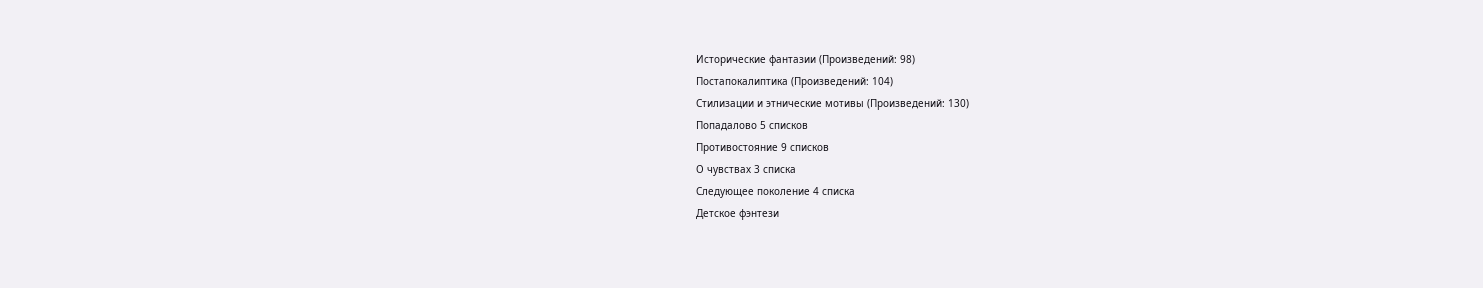Исторические фантазии (Произведений: 98)
Постапокалиптика (Произведений: 104)
Стилизации и этнические мотивы (Произведений: 130)
Попадалово 5 списков
Противостояние 9 списков
О чувствах 3 списка
Следующее поколение 4 списка
Детское фэнтези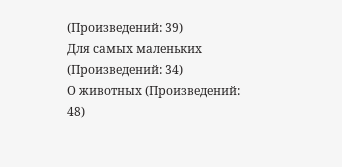(Произведений: 39)
Для самых маленьких (Произведений: 34)
О животных (Произведений: 48)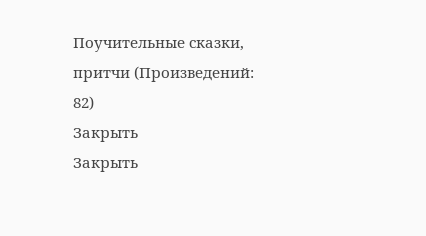Поучительные сказки, притчи (Произведений: 82)
Закрыть
Закрыть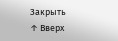Закрыть
↑ Вверх